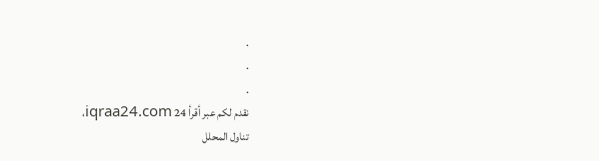.
.
.
نقدم لكم عبر أقرأ 24 iqraa24.com،
تناول المحلل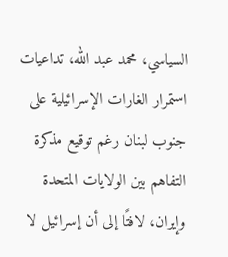السياسي، محمد عبد الله، تداعيات استمرار الغارات الإسرائيلية على جنوب لبنان رغم توقيع مذكرة التفاهم بين الولايات المتحدة وإيران، لافتًا إلى أن إسرائيل لا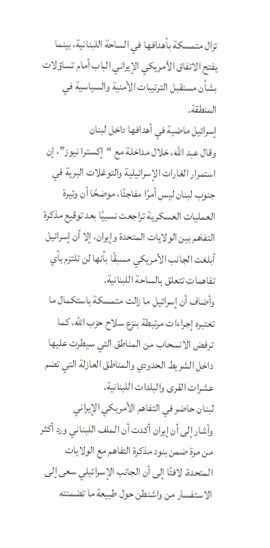تزال متمسكة بأهدافها في الساحة اللبنانية، بينما يفتح الاتفاق الأمريكي الإيراني الباب أمام تساؤلات بشأن مستقبل الترتيبات الأمنية والسياسية في المنطقة.
إسرائيل ماضية في أهدافها داخل لبنان
وقال عبد الله، خلال مداخلة مع “إكسترا نيوز”، إن استمرار الغارات الإسرائيلية والتوغلات البرية في جنوب لبنان ليس أمرًا مفاجئًا، موضحًا أن وتيرة العمليات العسكرية تراجعت نسبيًا بعد توقيع مذكرة التفاهم بين الولايات المتحدة وإيران، إلا أن إسرائيل أبلغت الجانب الأمريكي مسبقًا بأنها لن تلتزم بأي تفاهمات تتعلق بالساحة اللبنانية.
وأضاف أن إسرائيل ما زالت متمسكة باستكمال ما تعتبره إجراءات مرتبطة بنزع سلاح حزب الله، كما ترفض الانسحاب من المناطق التي سيطرت عليها داخل الشريط الحدودي والمناطق العازلة التي تضم عشرات القرى والبلدات اللبنانية.
لبنان حاضر في التفاهم الأمريكي الإيراني
وأشار إلى أن إيران أكدت أن الملف اللبناني ورد أكثر من مرة ضمن بنود مذكرة التفاهم مع الولايات المتحدة، لافتًا إلى أن الجانب الإسرائيلي سعى إلى الاستفسار من واشنطن حول طبيعة ما تضمنته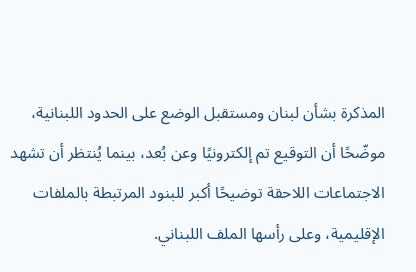المذكرة بشأن لبنان ومستقبل الوضع على الحدود اللبنانية، موضّحًا أن التوقيع تم إلكترونيًا وعن بُعد، بينما يُنتظر أن تشهد الاجتماعات اللاحقة توضيحًا أكبر للبنود المرتبطة بالملفات الإقليمية، وعلى رأسها الملف اللبناني.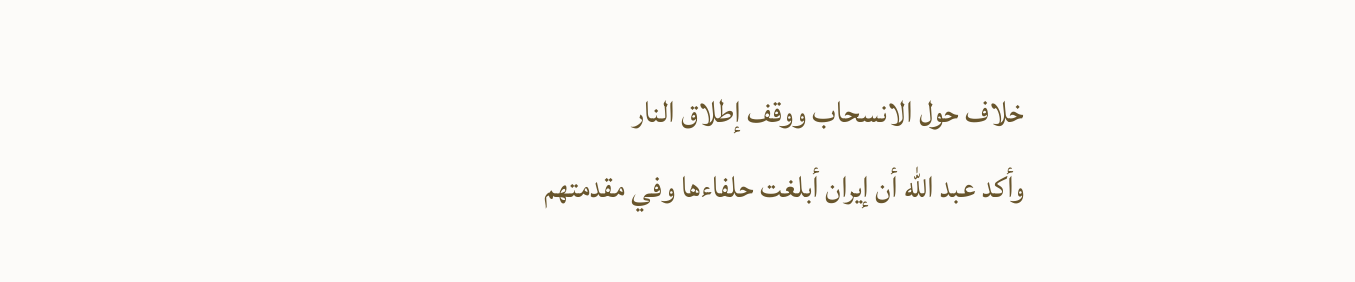خلاف حول الانسحاب ووقف إطلاق النار
وأكد عبد الله أن إيران أبلغت حلفاءها وفي مقدمتهم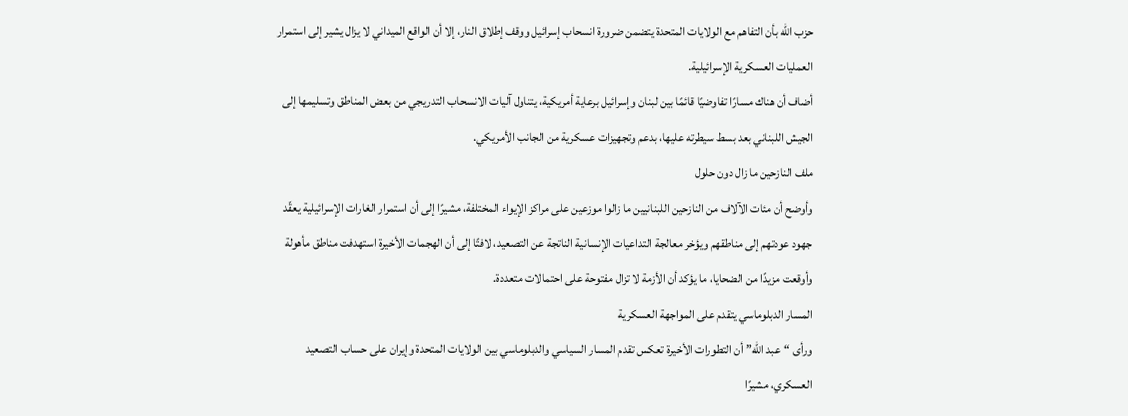حزب الله بأن التفاهم مع الولايات المتحدة يتضمن ضرورة انسحاب إسرائيل ووقف إطلاق النار، إلا أن الواقع الميداني لا يزال يشير إلى استمرار العمليات العسكرية الإسرائيلية.
أضاف أن هناك مسارًا تفاوضيًا قائمًا بين لبنان وإسرائيل برعاية أمريكية، يتناول آليات الانسحاب التدريجي من بعض المناطق وتسليمها إلى الجيش اللبناني بعد بسط سيطرته عليها، بدعم وتجهيزات عسكرية من الجانب الأمريكي.
ملف النازحين ما زال دون حلول
وأوضح أن مئات الآلاف من النازحين اللبنانيين ما زالوا موزعين على مراكز الإيواء المختلفة، مشيرًا إلى أن استمرار الغارات الإسرائيلية يعقّد جهود عودتهم إلى مناطقهم ويؤخر معالجة التداعيات الإنسانية الناتجة عن التصعيد، لافتًا إلى أن الهجمات الأخيرة استهدفت مناطق مأهولة وأوقعت مزيدًا من الضحايا، ما يؤكد أن الأزمة لا تزال مفتوحة على احتمالات متعددة.
المسار الدبلوماسي يتقدم على المواجهة العسكرية
ورأى “عبد الله” أن التطورات الأخيرة تعكس تقدم المسار السياسي والدبلوماسي بين الولايات المتحدة وإيران على حساب التصعيد العسكري، مشيرًا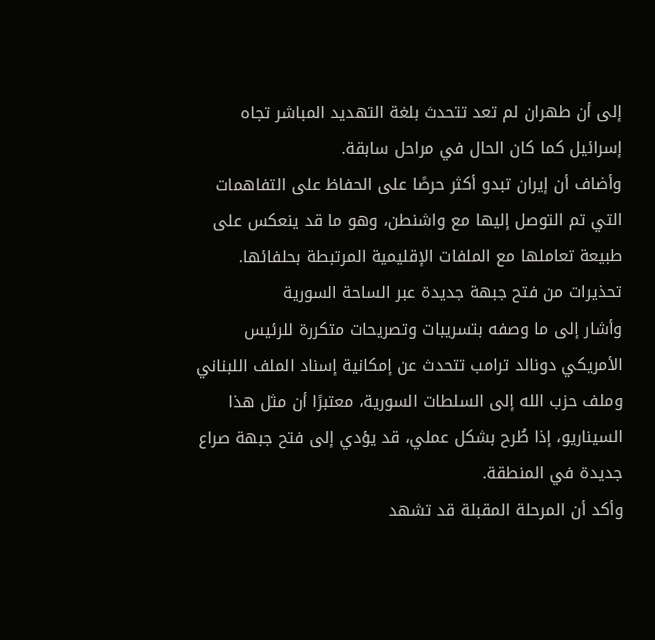إلى أن طهران لم تعد تتحدث بلغة التهديد المباشر تجاه إسرائيل كما كان الحال في مراحل سابقة.
وأضاف أن إيران تبدو أكثر حرصًا على الحفاظ على التفاهمات التي تم التوصل إليها مع واشنطن، وهو ما قد ينعكس على طبيعة تعاملها مع الملفات الإقليمية المرتبطة بحلفائها.
تحذيرات من فتح جبهة جديدة عبر الساحة السورية
وأشار إلى ما وصفه بتسريبات وتصريحات متكررة للرئيس الأمريكي دونالد ترامب تتحدث عن إمكانية إسناد الملف اللبناني وملف حزب الله إلى السلطات السورية، معتبرًا أن مثل هذا السيناريو، إذا طُرح بشكل عملي، قد يؤدي إلى فتح جبهة صراع جديدة في المنطقة.
وأكد أن المرحلة المقبلة قد تشهد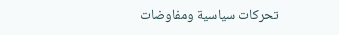تحركات سياسية ومفاوضات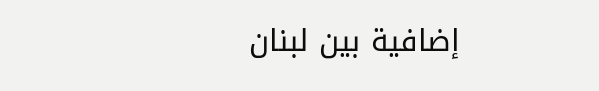إضافية بين لبنان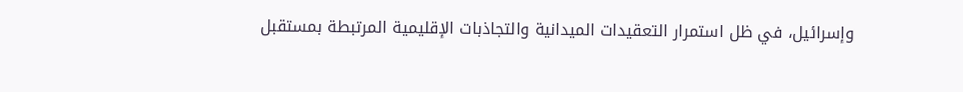وإسرائيل، في ظل استمرار التعقيدات الميدانية والتجاذبات الإقليمية المرتبطة بمستقبل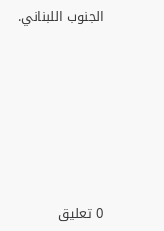الجنوب اللبناني.








0 تعليق